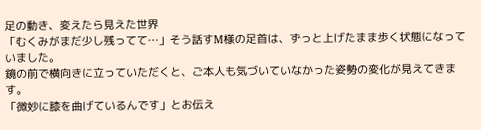足の動き、変えたら見えた世界
「むくみがまだ少し残ってて…」そう話すM様の足首は、ずっと上げたまま歩く状態になっていました。
鏡の前で横向きに立っていただくと、ご本人も気づいていなかった姿勢の変化が見えてきます。
「微妙に膝を曲げているんです」とお伝え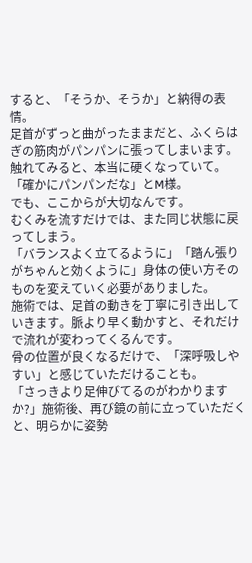すると、「そうか、そうか」と納得の表情。
足首がずっと曲がったままだと、ふくらはぎの筋肉がパンパンに張ってしまいます。
触れてみると、本当に硬くなっていて。「確かにパンパンだな」とM様。
でも、ここからが大切なんです。
むくみを流すだけでは、また同じ状態に戻ってしまう。
「バランスよく立てるように」「踏ん張りがちゃんと効くように」身体の使い方そのものを変えていく必要がありました。
施術では、足首の動きを丁寧に引き出していきます。脈より早く動かすと、それだけで流れが変わってくるんです。
骨の位置が良くなるだけで、「深呼吸しやすい」と感じていただけることも。
「さっきより足伸びてるのがわかりますか?」施術後、再び鏡の前に立っていただくと、明らかに姿勢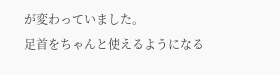が変わっていました。
足首をちゃんと使えるようになる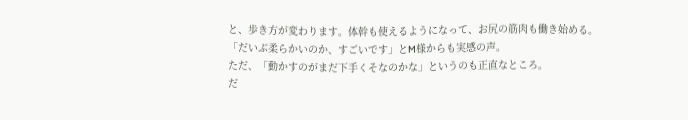と、歩き方が変わります。体幹も使えるようになって、お尻の筋肉も働き始める。
「だいぶ柔らかいのか、すごいです」とM様からも実感の声。
ただ、「動かすのがまだ下手くそなのかな」というのも正直なところ。
だ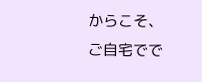からこそ、ご自宅でで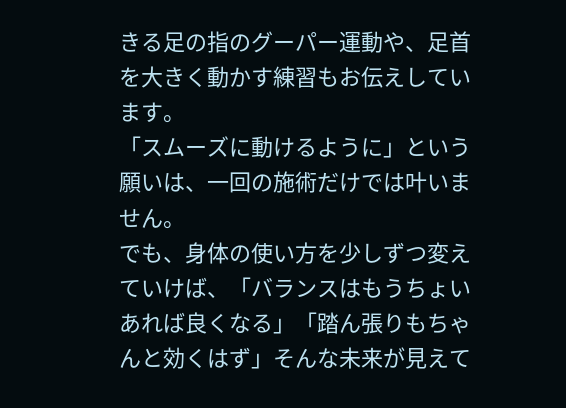きる足の指のグーパー運動や、足首を大きく動かす練習もお伝えしています。
「スムーズに動けるように」という願いは、一回の施術だけでは叶いません。
でも、身体の使い方を少しずつ変えていけば、「バランスはもうちょいあれば良くなる」「踏ん張りもちゃんと効くはず」そんな未来が見えて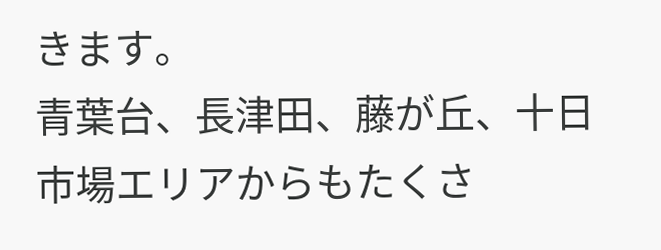きます。
青葉台、長津田、藤が丘、十日市場エリアからもたくさ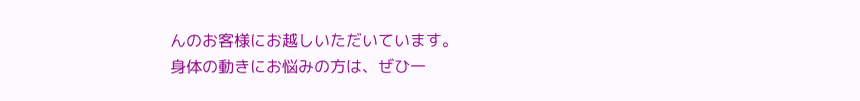んのお客様にお越しいただいています。
身体の動きにお悩みの方は、ぜひ一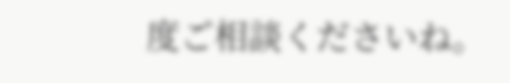度ご相談くださいね。